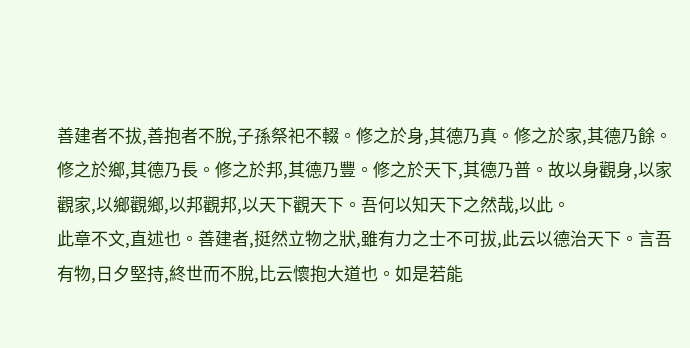善建者不拔,善抱者不脫,子孫祭祀不輟。修之於身,其德乃真。修之於家,其德乃餘。修之於鄉,其德乃長。修之於邦,其德乃豐。修之於天下,其德乃普。故以身觀身,以家觀家,以鄉觀鄉,以邦觀邦,以天下觀天下。吾何以知天下之然哉,以此。
此章不文,直述也。善建者,挺然立物之狀,雖有力之士不可拔,此云以德治天下。言吾有物,日夕堅持,終世而不脫,比云懷抱大道也。如是若能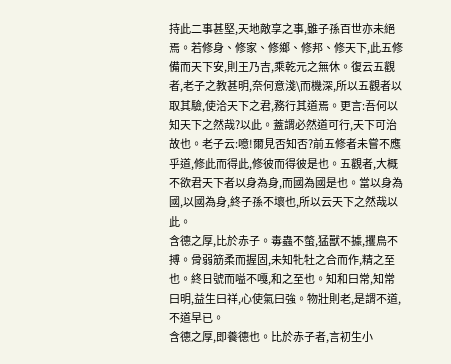持此二事甚堅,天地敵享之事,雖子孫百世亦未絕焉。若修身、修家、修鄉、修邦、修天下,此五修備而天下安,則王乃吉,乘乾元之無休。復云五觀者,老子之教甚明,奈何意淺\而機深,所以五觀者以取其驗,使洽天下之君,務行其道焉。更言:吾何以知天下之然哉?以此。蓋謂必然道可行,天下可治故也。老子云:噫!爾見否知否?前五修者未嘗不應乎道,修此而得此,修彼而得彼是也。五觀者,大概不欲君天下者以身為身,而國為國是也。當以身為國,以國為身,終子孫不壞也,所以云天下之然哉以此。
含德之厚,比於赤子。毒蟲不螫,猛獸不據,攫鳥不搏。骨弱筋柔而握固,未知牝牡之合而作,精之至也。終日號而嗌不嘎,和之至也。知和曰常,知常曰明,益生曰祥,心使氣曰強。物壯則老,是謂不道,不道早已。
含德之厚,即養德也。比於赤子者,言初生小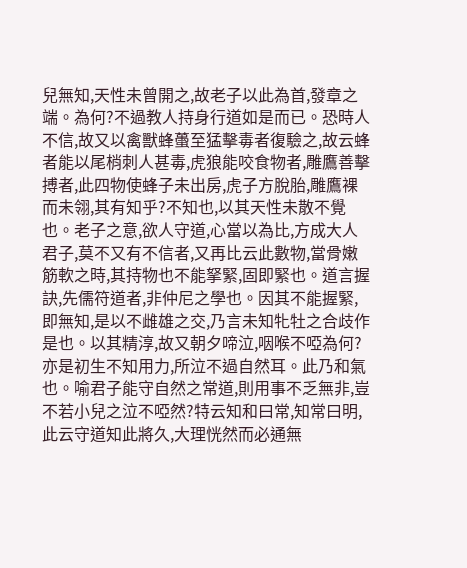兒無知,天性未曾開之,故老子以此為首,發章之端。為何?不過教人持身行道如是而已。恐時人不信,故又以禽獸蜂蠆至猛擊毒者復驗之,故云蜂者能以尾梢刺人甚毒,虎狼能咬食物者,雕鷹善擊搏者,此四物使蜂子未出房,虎子方脫胎,雕鷹裸而未翎,其有知乎?不知也,以其天性未散不覺也。老子之意,欲人守道,心當以為比,方成大人君子,莫不又有不信者,又再比云此數物,當骨嫩筋軟之時,其持物也不能拏緊,固即緊也。道言握訣,先儒符道者,非仲尼之學也。因其不能握緊,即無知,是以不雌雄之交,乃言未知牝牡之合歧作是也。以其精淳,故又朝夕啼泣,咽喉不啞為何?亦是初生不知用力,所泣不過自然耳。此乃和氣也。喻君子能守自然之常道,則用事不乏無非,豈不若小兒之泣不啞然?特云知和曰常,知常曰明,此云守道知此將久,大理恍然而必通無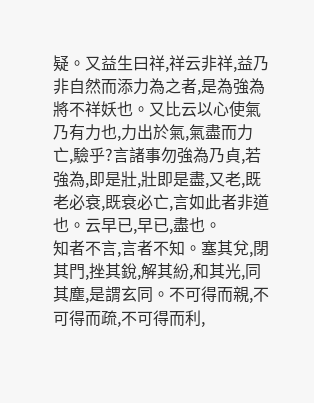疑。又益生曰祥,祥云非祥,益乃非自然而添力為之者,是為強為將不祥妖也。又比云以心使氣乃有力也,力出於氣,氣盡而力亡,驗乎?言諸事勿強為乃貞,若強為,即是壯,壯即是盡,又老,既老必衰,既衰必亡,言如此者非道也。云早已,早已,盡也。
知者不言,言者不知。塞其兌,閉其門,挫其銳,解其紛,和其光,同其塵,是謂玄同。不可得而親,不可得而疏,不可得而利,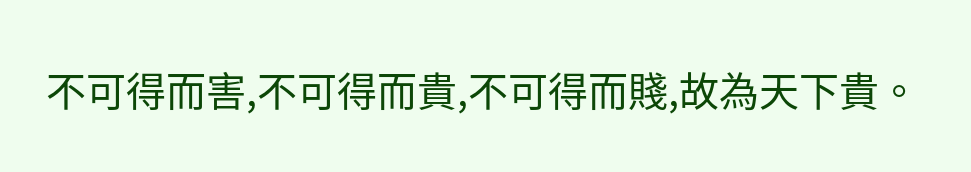不可得而害,不可得而貴,不可得而賤,故為天下貴。